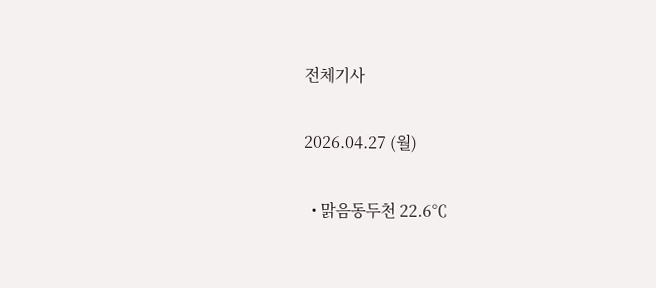전체기사

2026.04.27 (월)

  • 맑음동두천 22.6℃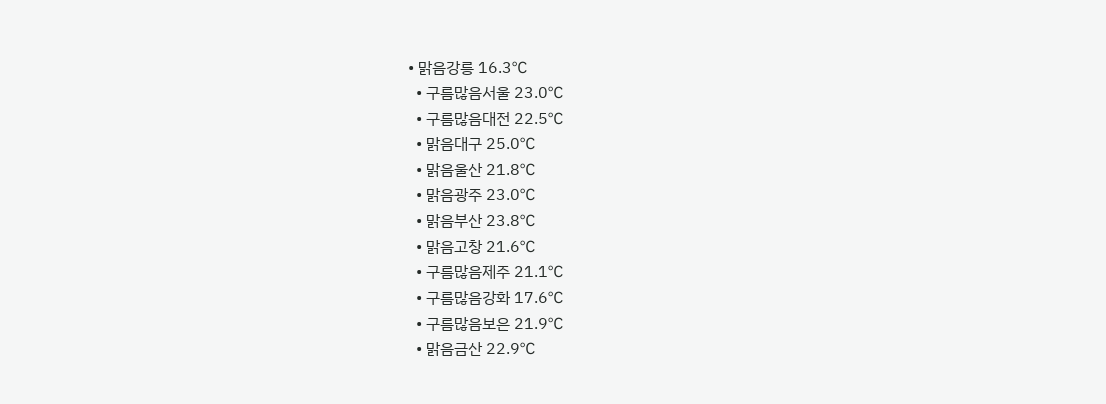• 맑음강릉 16.3℃
  • 구름많음서울 23.0℃
  • 구름많음대전 22.5℃
  • 맑음대구 25.0℃
  • 맑음울산 21.8℃
  • 맑음광주 23.0℃
  • 맑음부산 23.8℃
  • 맑음고창 21.6℃
  • 구름많음제주 21.1℃
  • 구름많음강화 17.6℃
  • 구름많음보은 21.9℃
  • 맑음금산 22.9℃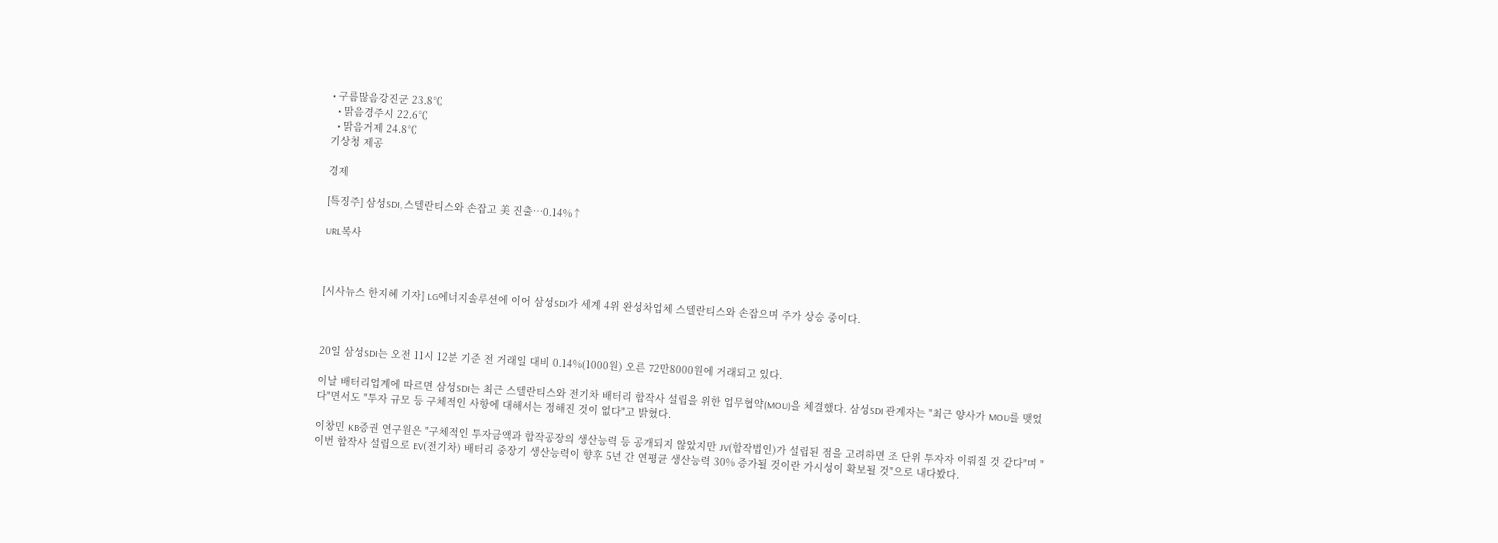• 구름많음강진군 23.8℃
  • 맑음경주시 22.6℃
  • 맑음거제 24.8℃
기상청 제공

경제

[특징주] 삼성SDI, 스텔란티스와 손잡고 美 진출…0.14%↑

URL복사



[시사뉴스 한지혜 기자] LG에너지솔루션에 이어 삼성SDI가 세계 4위 완성차업체 스텔란티스와 손잡으며 주가 상승 중이다.



20일 삼성SDI는 오전 11시 12분 기준 전 거래일 대비 0.14%(1000원) 오른 72만8000원에 거래되고 있다.

이날 배터리업계에 따르면 삼성SDI는 최근 스텔란티스와 전기차 배터리 합작사 설립을 위한 업무협약(MOU)을 체결했다. 삼성SDI 관계자는 "최근 양사가 MOU를 맺었다"면서도 "투자 규모 등 구체적인 사항에 대해서는 정해진 것이 없다"고 밝혔다.

이창민 KB증권 연구원은 "구체적인 투자금액과 합작공장의 생산능력 등 공개되지 않았지만 JV(합작법인)가 설립된 점을 고려하면 조 단위 투자자 이뤄질 것 같다"며 "이번 합작사 설립으로 EV(전기차) 배터리 중장기 생산능력이 향후 5년 간 연평균 생산능력 30% 증가될 것이란 가시성이 확보될 것"으로 내다봤다.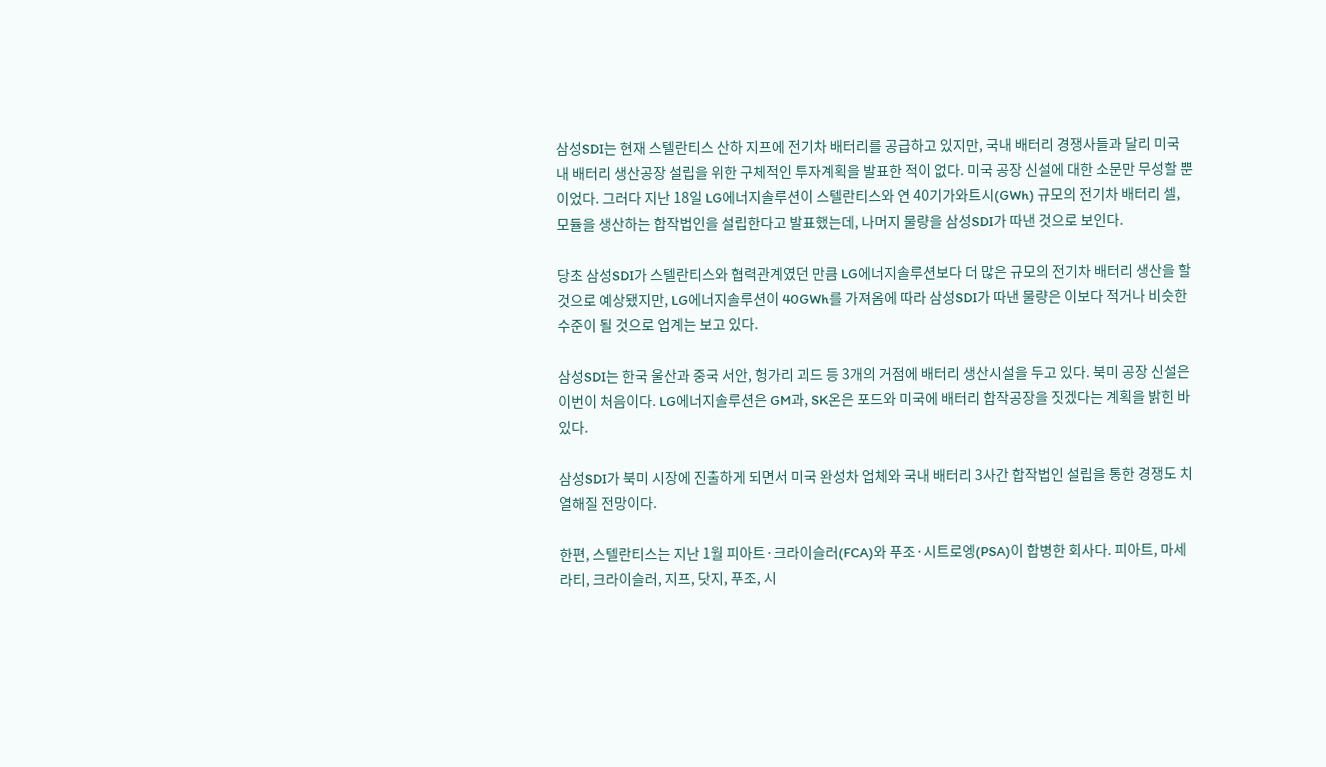삼성SDI는 현재 스텔란티스 산하 지프에 전기차 배터리를 공급하고 있지만, 국내 배터리 경쟁사들과 달리 미국 내 배터리 생산공장 설립을 위한 구체적인 투자계획을 발표한 적이 없다. 미국 공장 신설에 대한 소문만 무성할 뿐이었다. 그러다 지난 18일 LG에너지솔루션이 스텔란티스와 연 40기가와트시(GWh) 규모의 전기차 배터리 셀, 모듈을 생산하는 합작법인을 설립한다고 발표했는데, 나머지 물량을 삼성SDI가 따낸 것으로 보인다.

당초 삼성SDI가 스텔란티스와 협력관계였던 만큼 LG에너지솔루션보다 더 많은 규모의 전기차 배터리 생산을 할 것으로 예상됐지만, LG에너지솔루션이 40GWh를 가져옴에 따라 삼성SDI가 따낸 물량은 이보다 적거나 비슷한 수준이 될 것으로 업계는 보고 있다.

삼성SDI는 한국 울산과 중국 서안, 헝가리 괴드 등 3개의 거점에 배터리 생산시설을 두고 있다. 북미 공장 신설은 이번이 처음이다. LG에너지솔루션은 GM과, SK온은 포드와 미국에 배터리 합작공장을 짓겠다는 계획을 밝힌 바 있다.

삼성SDI가 북미 시장에 진출하게 되면서 미국 완성차 업체와 국내 배터리 3사간 합작법인 설립을 통한 경쟁도 치열해질 전망이다.

한편, 스텔란티스는 지난 1월 피아트·크라이슬러(FCA)와 푸조·시트로엥(PSA)이 합병한 회사다. 피아트, 마세라티, 크라이슬러, 지프, 닷지, 푸조, 시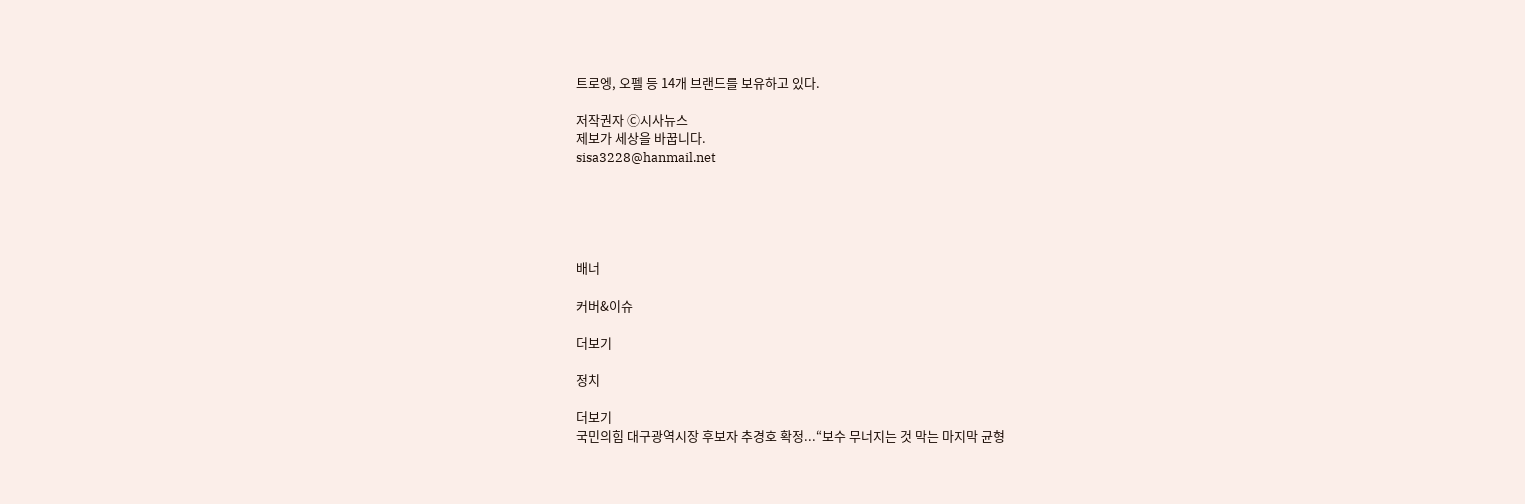트로엥, 오펠 등 14개 브랜드를 보유하고 있다.

저작권자 Ⓒ시사뉴스
제보가 세상을 바꿉니다.
sisa3228@hanmail.net





배너

커버&이슈

더보기

정치

더보기
국민의힘 대구광역시장 후보자 추경호 확정...“보수 무너지는 것 막는 마지막 균형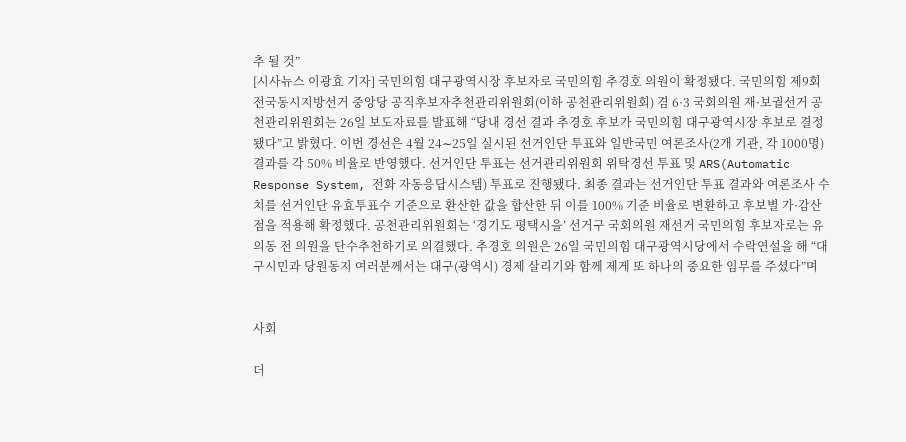추 될 것”
[시사뉴스 이광효 기자] 국민의힘 대구광역시장 후보자로 국민의힘 추경호 의원이 확정됐다. 국민의힘 제9회 전국동시지방선거 중앙당 공직후보자추천관리위원회(이하 공천관리위원회) 겸 6·3 국회의원 재·보궐선거 공천관리위원회는 26일 보도자료를 발표해 “당내 경선 결과 추경호 후보가 국민의힘 대구광역시장 후보로 결정됐다”고 밝혔다. 이번 경선은 4월 24∼25일 실시된 선거인단 투표와 일반국민 여론조사(2개 기관, 각 1000명) 결과를 각 50% 비율로 반영했다. 선거인단 투표는 선거관리위원회 위탁경선 투표 및 ARS(Automatic Response System, 전화 자동응답시스템) 투표로 진행됐다. 최종 결과는 선거인단 투표 결과와 여론조사 수치를 선거인단 유효투표수 기준으로 환산한 값을 합산한 뒤 이를 100% 기준 비율로 변환하고 후보별 가·감산점을 적용해 확정했다. 공천관리위원회는 ‘경기도 평택시을’ 선거구 국회의원 재선거 국민의힘 후보자로는 유의동 전 의원을 단수추천하기로 의결했다. 추경호 의원은 26일 국민의힘 대구광역시당에서 수락연설을 해 “대구시민과 당원동지 여러분께서는 대구(광역시) 경제 살리기와 함께 제게 또 하나의 중요한 임무를 주셨다”며


사회

더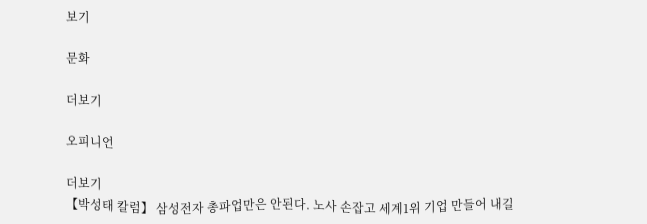보기

문화

더보기

오피니언

더보기
【박성태 칼럼】 삼성전자 총파업만은 안된다. 노사 손잡고 세계1위 기업 만들어 내길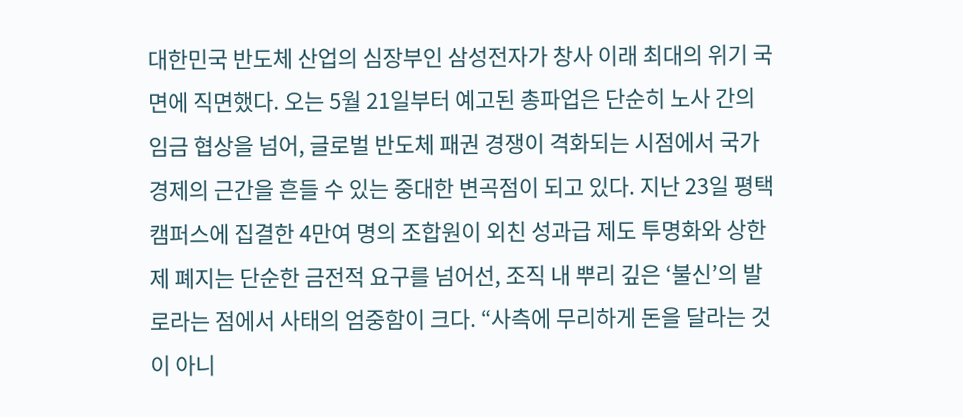대한민국 반도체 산업의 심장부인 삼성전자가 창사 이래 최대의 위기 국면에 직면했다. 오는 5월 21일부터 예고된 총파업은 단순히 노사 간의 임금 협상을 넘어, 글로벌 반도체 패권 경쟁이 격화되는 시점에서 국가 경제의 근간을 흔들 수 있는 중대한 변곡점이 되고 있다. 지난 23일 평택캠퍼스에 집결한 4만여 명의 조합원이 외친 성과급 제도 투명화와 상한제 폐지는 단순한 금전적 요구를 넘어선, 조직 내 뿌리 깊은 ‘불신’의 발로라는 점에서 사태의 엄중함이 크다. “사측에 무리하게 돈을 달라는 것이 아니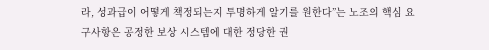라, 성과급이 어떻게 책정되는지 투명하게 알기를 원한다”는 노조의 핵심 요구사항은 공정한 보상 시스템에 대한 정당한 권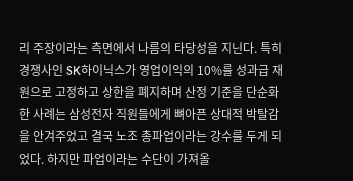리 주장이라는 측면에서 나름의 타당성을 지닌다. 특히 경쟁사인 SK하이닉스가 영업이익의 10%를 성과급 재원으로 고정하고 상한을 폐지하며 산정 기준을 단순화한 사례는 삼성전자 직원들에게 뼈아픈 상대적 박탈감을 안겨주었고 결국 노조 총파업이라는 강수를 두게 되었다. 하지만 파업이라는 수단이 가져올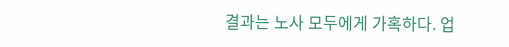결과는 노사 모두에게 가혹하다. 업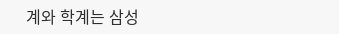계와 학계는 삼성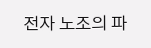전자 노조의 파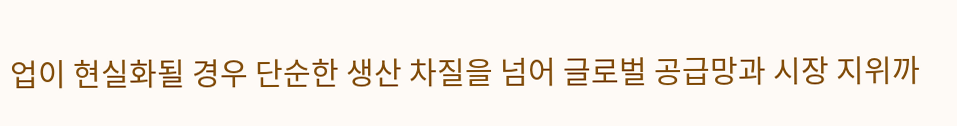업이 현실화될 경우 단순한 생산 차질을 넘어 글로벌 공급망과 시장 지위까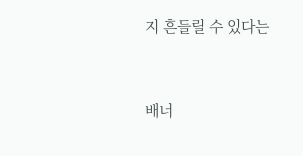지 흔들릴 수 있다는


배너